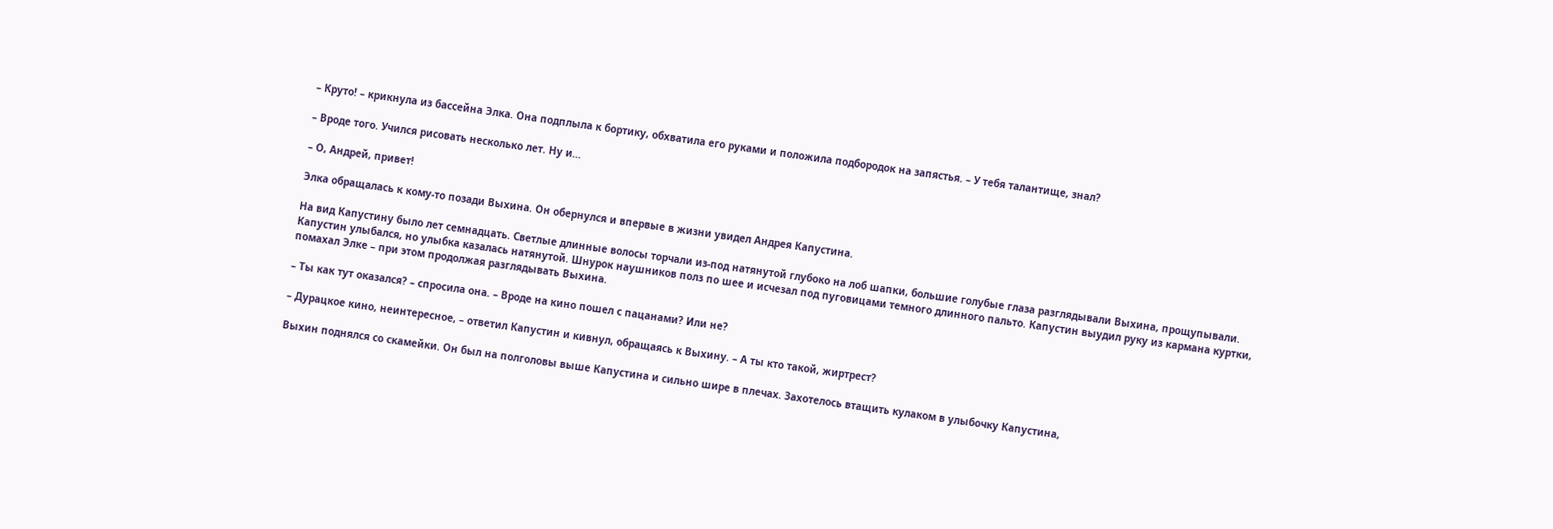– Круто! – крикнула из бассейна Элка. Она подплыла к бортику, обхватила его руками и положила подбородок на запястья. – У тебя талантище, знал?

– Вроде того. Учился рисовать несколько лет. Ну и…

– О, Андрей, привет!

Элка обращалась к кому-то позади Выхина. Он обернулся и впервые в жизни увидел Андрея Капустина.

На вид Капустину было лет семнадцать. Светлые длинные волосы торчали из-под натянутой глубоко на лоб шапки, большие голубые глаза разглядывали Выхина, прощупывали. Капустин улыбался, но улыбка казалась натянутой. Шнурок наушников полз по шее и исчезал под пуговицами темного длинного пальто. Капустин выудил руку из кармана куртки, помахал Элке – при этом продолжая разглядывать Выхина.

– Ты как тут оказался? – спросила она. – Вроде на кино пошел с пацанами? Или не?

– Дурацкое кино, неинтересное, – ответил Капустин и кивнул, обращаясь к Выхину. – А ты кто такой, жиртрест?

Выхин поднялся со скамейки. Он был на полголовы выше Капустина и сильно шире в плечах. Захотелось втащить кулаком в улыбочку Капустина,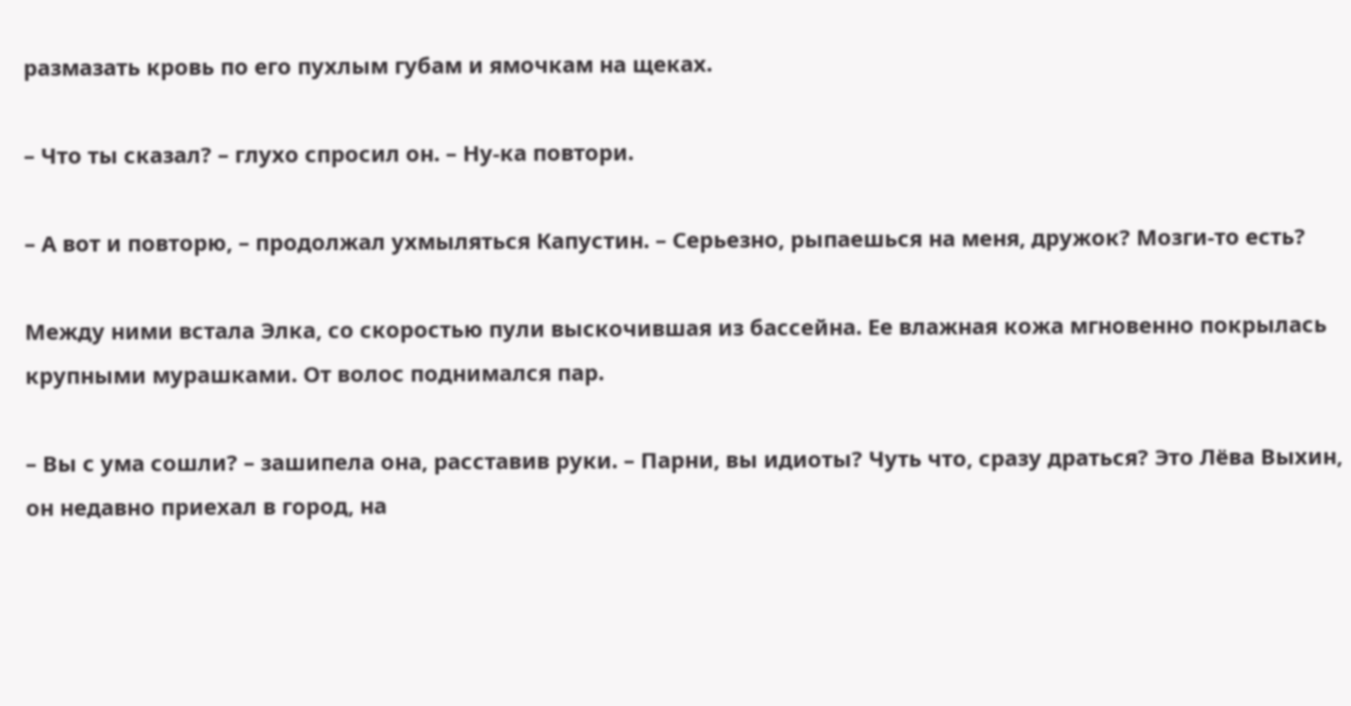размазать кровь по его пухлым губам и ямочкам на щеках.

– Что ты сказал? – глухо спросил он. – Ну-ка повтори.

– А вот и повторю, – продолжал ухмыляться Капустин. – Серьезно, рыпаешься на меня, дружок? Мозги-то есть?

Между ними встала Элка, со скоростью пули выскочившая из бассейна. Ее влажная кожа мгновенно покрылась крупными мурашками. От волос поднимался пар.

– Вы с ума сошли? – зашипела она, расставив руки. – Парни, вы идиоты? Чуть что, сразу драться? Это Лёва Выхин, он недавно приехал в город, на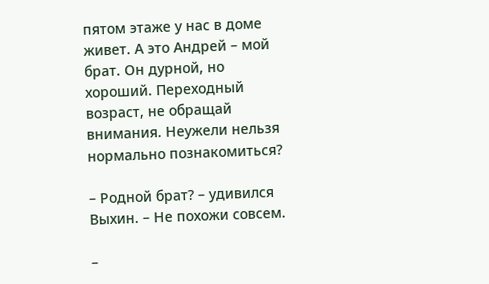пятом этаже у нас в доме живет. А это Андрей – мой брат. Он дурной, но хороший. Переходный возраст, не обращай внимания. Неужели нельзя нормально познакомиться?

– Родной брат? – удивился Выхин. – Не похожи совсем.

–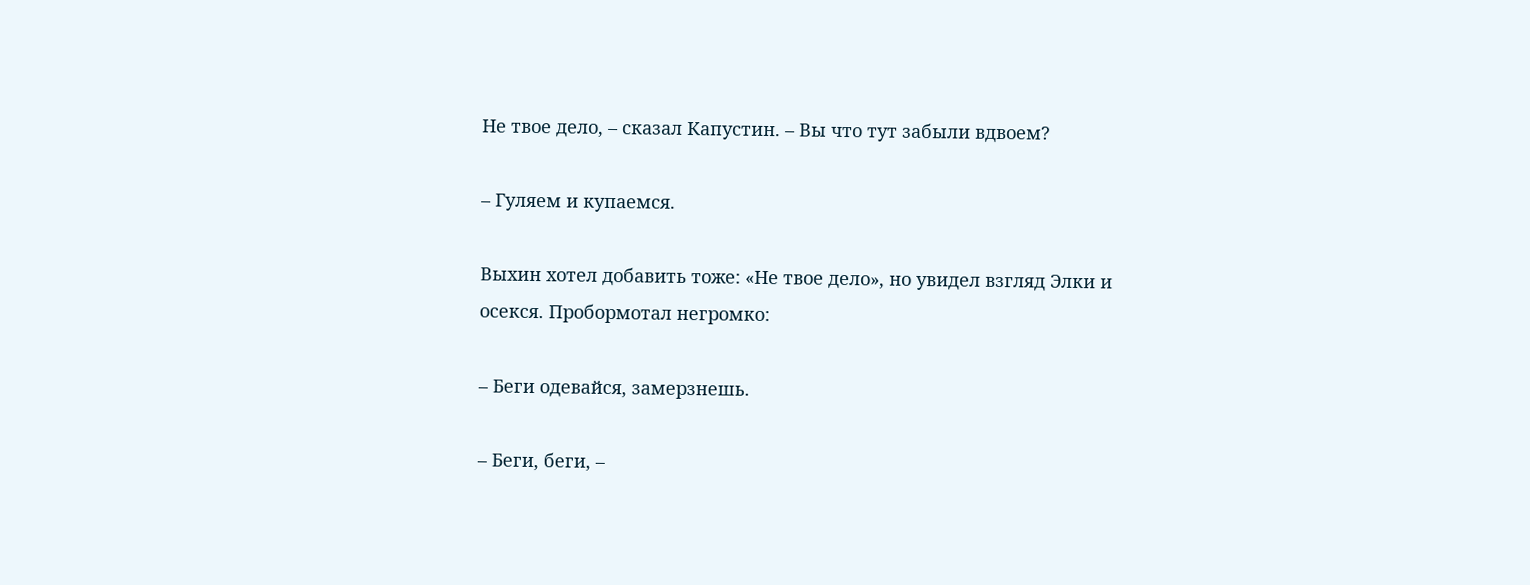Не твое дело, – сказал Капустин. – Вы что тут забыли вдвоем?

– Гуляем и купаемся.

Выхин хотел добавить тоже: «Не твое дело», но увидел взгляд Элки и осекся. Пробормотал негромко:

– Беги одевайся, замерзнешь.

– Беги, беги, –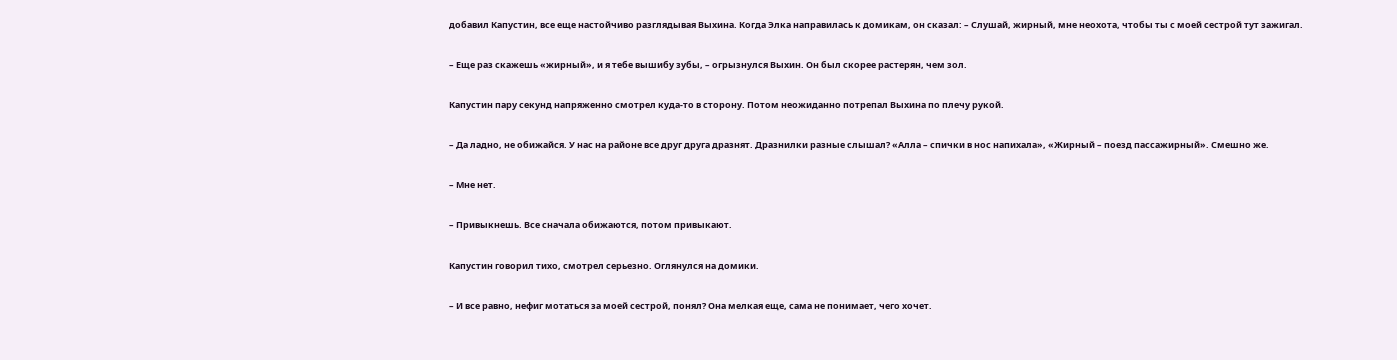добавил Капустин, все еще настойчиво разглядывая Выхина. Когда Элка направилась к домикам, он сказал: – Слушай, жирный, мне неохота, чтобы ты с моей сестрой тут зажигал.

– Еще раз скажешь «жирный», и я тебе вышибу зубы, – огрызнулся Выхин. Он был скорее растерян, чем зол.

Капустин пару секунд напряженно смотрел куда-то в сторону. Потом неожиданно потрепал Выхина по плечу рукой.

– Да ладно, не обижайся. У нас на районе все друг друга дразнят. Дразнилки разные слышал? «Алла – спички в нос напихала», «Жирный – поезд пассажирный». Смешно же.

– Мне нет.

– Привыкнешь. Все сначала обижаются, потом привыкают.

Капустин говорил тихо, смотрел серьезно. Оглянулся на домики.

– И все равно, нефиг мотаться за моей сестрой, понял? Она мелкая еще, сама не понимает, чего хочет.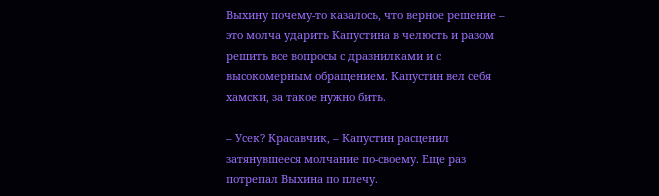Выхину почему-то казалось, что верное решение – это молча ударить Капустина в челюсть и разом решить все вопросы с дразнилками и с высокомерным обращением. Капустин вел себя хамски, за такое нужно бить.

– Усек? Красавчик, – Капустин расценил затянувшееся молчание по-своему. Еще раз потрепал Выхина по плечу.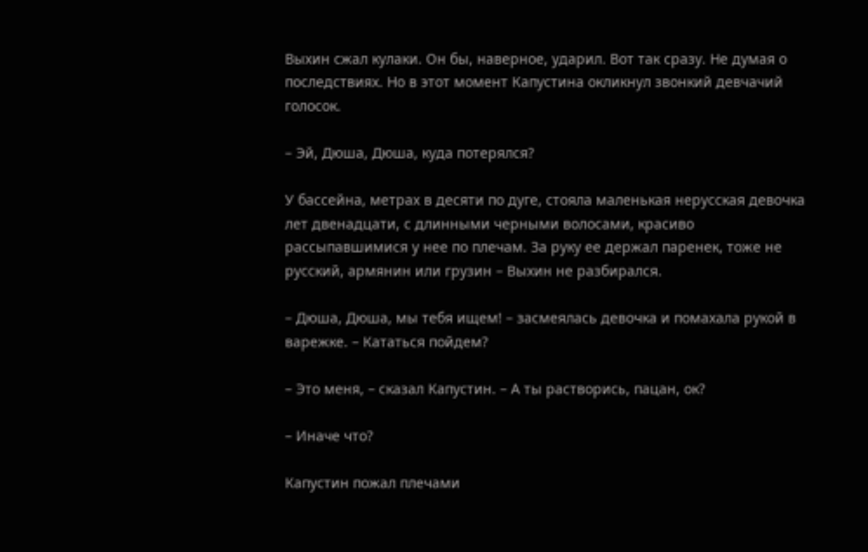Выхин сжал кулаки. Он бы, наверное, ударил. Вот так сразу. Не думая о последствиях. Но в этот момент Капустина окликнул звонкий девчачий голосок.

– Эй, Дюша, Дюша, куда потерялся?

У бассейна, метрах в десяти по дуге, стояла маленькая нерусская девочка лет двенадцати, с длинными черными волосами, красиво рассыпавшимися у нее по плечам. За руку ее держал паренек, тоже не русский, армянин или грузин – Выхин не разбирался.

– Дюша, Дюша, мы тебя ищем! – засмеялась девочка и помахала рукой в варежке. – Кататься пойдем?

– Это меня, – сказал Капустин. – А ты растворись, пацан, ок?

– Иначе что?

Капустин пожал плечами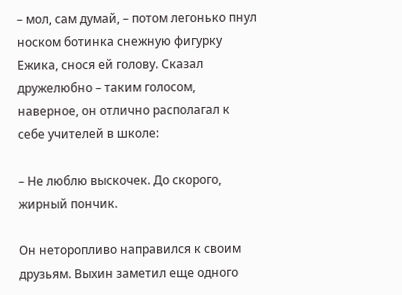– мол, сам думай, – потом легонько пнул носком ботинка снежную фигурку Ежика, снося ей голову. Сказал дружелюбно – таким голосом, наверное, он отлично располагал к себе учителей в школе:

– Не люблю выскочек. До скорого, жирный пончик.

Он неторопливо направился к своим друзьям. Выхин заметил еще одного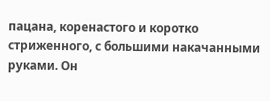пацана, коренастого и коротко стриженного, с большими накачанными руками. Он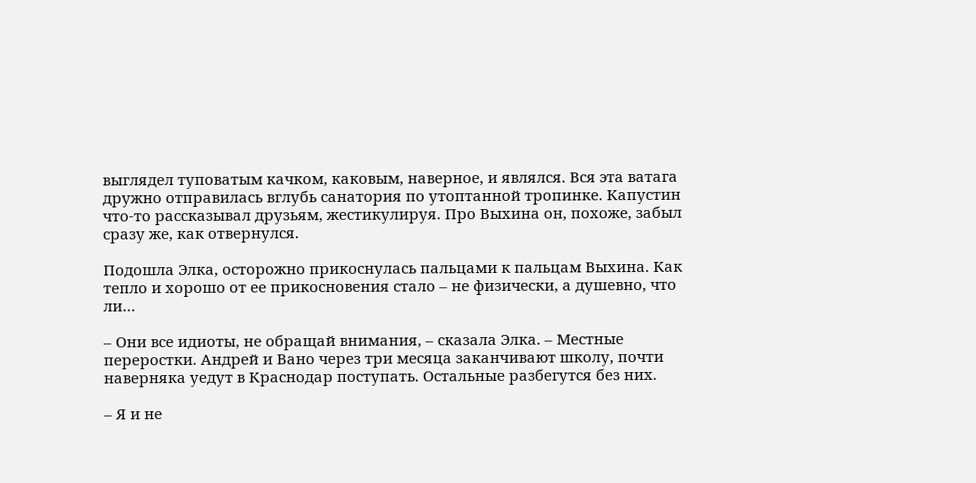выглядел туповатым качком, каковым, наверное, и являлся. Вся эта ватага дружно отправилась вглубь санатория по утоптанной тропинке. Капустин что-то рассказывал друзьям, жестикулируя. Про Выхина он, похоже, забыл сразу же, как отвернулся.

Подошла Элка, осторожно прикоснулась пальцами к пальцам Выхина. Как тепло и хорошо от ее прикосновения стало – не физически, а душевно, что ли…

– Они все идиоты, не обращай внимания, – сказала Элка. – Местные переростки. Андрей и Вано через три месяца заканчивают школу, почти наверняка уедут в Краснодар поступать. Остальные разбегутся без них.

– Я и не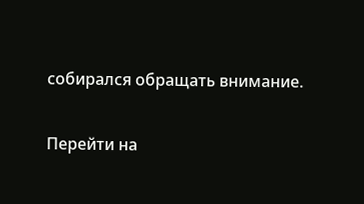собирался обращать внимание.

Перейти на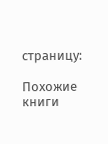страницу:

Похожие книги